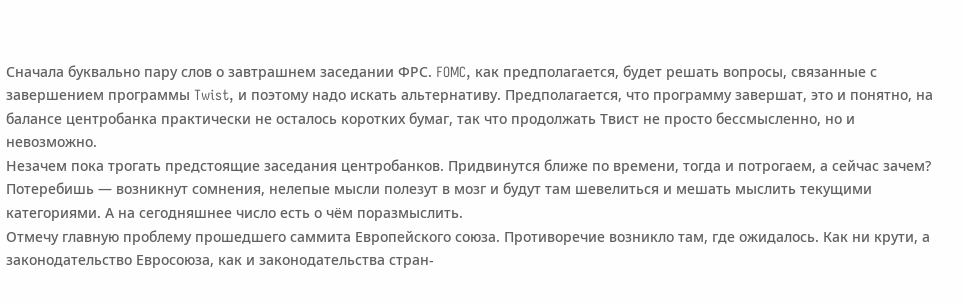Сначала буквально пару слов о завтрашнем заседании ФРС. FOMC, как предполагается, будет решать вопросы, связанные с завершением программы Twist, и поэтому надо искать альтернативу. Предполагается, что программу завершат, это и понятно, на балансе центробанка практически не осталось коротких бумаг, так что продолжать Твист не просто бессмысленно, но и невозможно.
Незачем пока трогать предстоящие заседания центробанков. Придвинутся ближе по времени, тогда и потрогаем, а сейчас зачем? Потеребишь — возникнут сомнения, нелепые мысли полезут в мозг и будут там шевелиться и мешать мыслить текущими категориями. А на сегодняшнее число есть о чём поразмыслить.
Отмечу главную проблему прошедшего саммита Европейского союза. Противоречие возникло там, где ожидалось. Как ни крути, а законодательство Евросоюза, как и законодательства стран-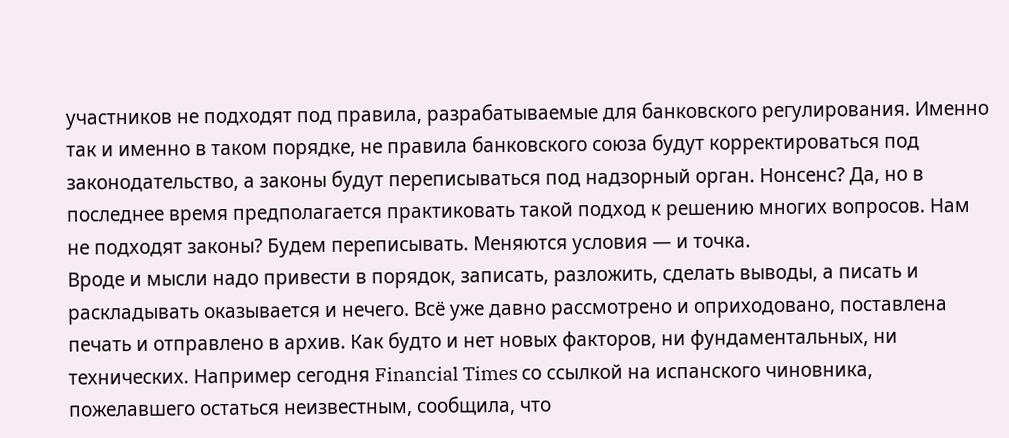участников не подходят под правила, разрабатываемые для банковского регулирования. Именно так и именно в таком порядке, не правила банковского союза будут корректироваться под законодательство, а законы будут переписываться под надзорный орган. Нонсенс? Да, но в последнее время предполагается практиковать такой подход к решению многих вопросов. Нам не подходят законы? Будем переписывать. Меняются условия — и точка.
Вроде и мысли надо привести в порядок, записать, разложить, сделать выводы, а писать и раскладывать оказывается и нечего. Всё уже давно рассмотрено и оприходовано, поставлена печать и отправлено в архив. Как будто и нет новых факторов, ни фундаментальных, ни технических. Например сегодня Financial Times со ссылкой на испанского чиновника, пожелавшего остаться неизвестным, сообщила, что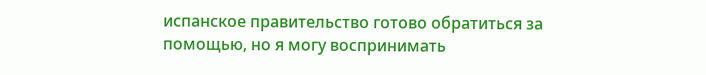испанское правительство готово обратиться за помощью, но я могу воспринимать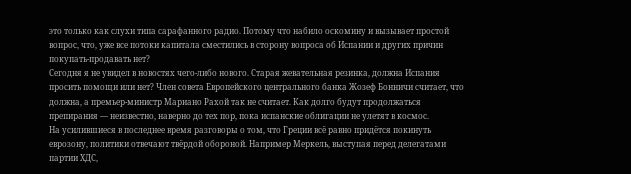это только как слухи типа сарафанного радио. Потому что набило оскомину и вызывает простой вопрос, что, уже все потоки капитала сместились в сторону вопроса об Испании и других причин покупать-продавать нет?
Сегодня я не увидел в новостях чего-либо нового. Старая жевательная резинка, должна Испания просить помощи или нет? Член совета Европейского центрального банка Жозеф Бонничи считает, что должна, а премьер-министр Мариано Рахой так не считает. Как долго будут продолжаться препирания — неизвестно, наверно до тех пор, пока испанские облигации не улетят в космос.
На усилившиеся в последнее время разговоры о том, что Греции всё равно придётся покинуть еврозону, политики отвечают твёрдой обороной. Например Меркель, выступая перед делегатами партии ХДС,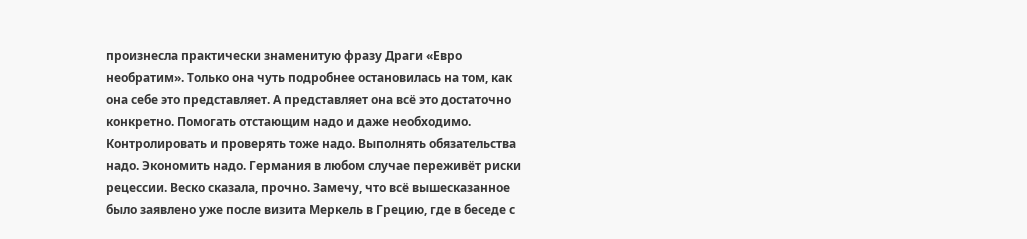произнесла практически знаменитую фразу Драги «Евро необратим». Только она чуть подробнее остановилась на том, как она себе это представляет. А представляет она всё это достаточно конкретно. Помогать отстающим надо и даже необходимо. Контролировать и проверять тоже надо. Выполнять обязательства надо. Экономить надо. Германия в любом случае переживёт риски рецессии. Веско сказала, прочно. Замечу, что всё вышесказанное было заявлено уже после визита Меркель в Грецию, где в беседе с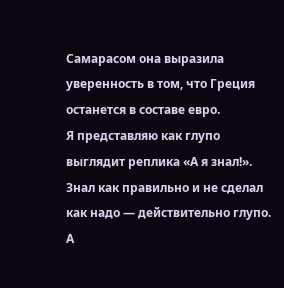Самарасом она выразила уверенность в том, что Греция останется в составе евро.
Я представляю как глупо выглядит реплика «А я знал!». Знал как правильно и не сделал как надо — действительно глупо. А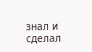знал и сделал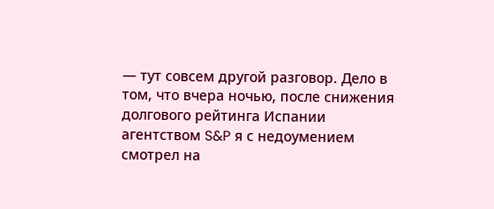— тут совсем другой разговор. Дело в том, что вчера ночью, после снижения долгового рейтинга Испании агентством S&P я с недоумением смотрел на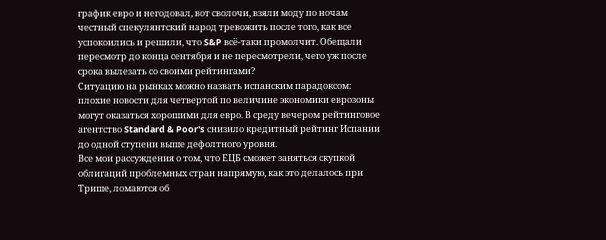график евро и негодовал, вот сволочи, взяли моду по ночам честный спекулянтский народ тревожить после того, как все успокоились и решили, что S&P всё-таки промолчит. Обещали пересмотр до конца сентября и не пересмотрели, чего уж после срока вылезать со своими рейтингами?
Ситуацию на рынках можно назвать испанским парадоксом: плохие новости для четвертой по величине экономики еврозоны могут оказаться хорошими для евро. В среду вечером рейтинговое агентство Standard & Poor's снизило кредитный рейтинг Испании до одной ступени выше дефолтного уровня.
Все мои рассуждения о том, что ЕЦБ сможет заняться скупкой облигаций проблемных стран напрямую, как это делалось при Трише, ломаются об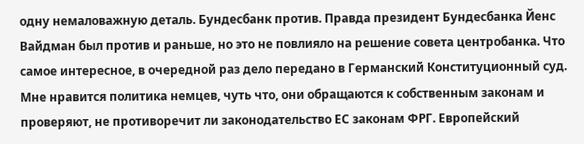одну немаловажную деталь. Бундесбанк против. Правда президент Бундесбанка Йенс Вайдман был против и раньше, но это не повлияло на решение совета центробанка. Что самое интересное, в очередной раз дело передано в Германский Конституционный суд. Мне нравится политика немцев, чуть что, они обращаются к собственным законам и проверяют, не противоречит ли законодательство ЕС законам ФРГ. Европейский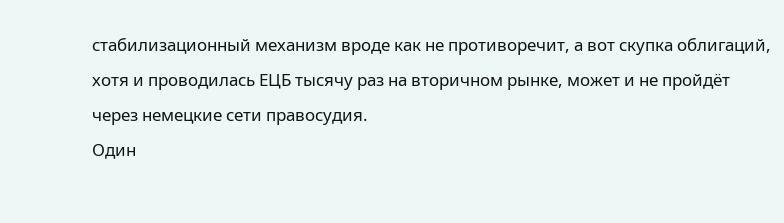стабилизационный механизм вроде как не противоречит, а вот скупка облигаций, хотя и проводилась ЕЦБ тысячу раз на вторичном рынке, может и не пройдёт через немецкие сети правосудия.
Один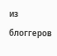из блоггеров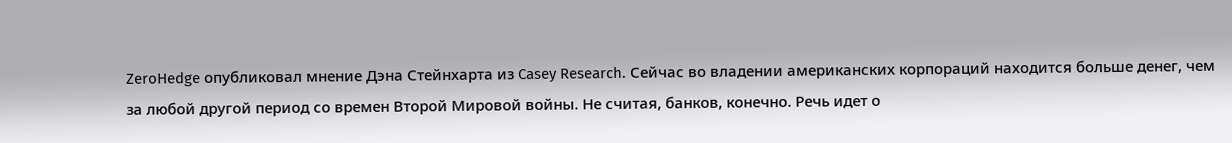ZeroHedge опубликовал мнение Дэна Стейнхарта из Casey Research. Сейчас во владении американских корпораций находится больше денег, чем за любой другой период со времен Второй Мировой войны. Не считая, банков, конечно. Речь идет о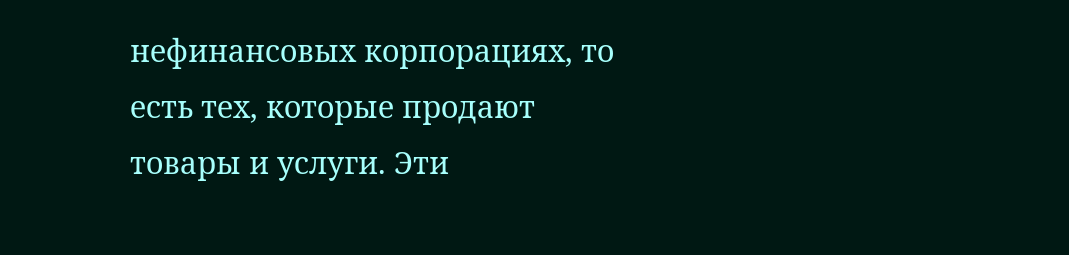нефинансовых корпорациях, то есть тех, которые продают товары и услуги. Эти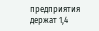предприятия держат 1,4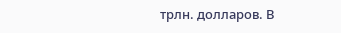трлн. долларов. В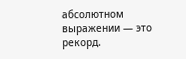абсолютном выражении — это рекорд.